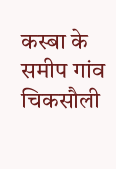कस्बा के समीप गांव चिकसौली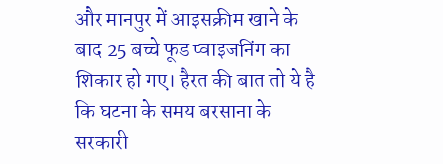और मानपुर में आइसक्रीम खाने के बाद 25 बच्चे फूड प्वाइजनिंग का शिकार हो गए। हैरत की बात तो ये है कि घटना के समय बरसाना के सरकारी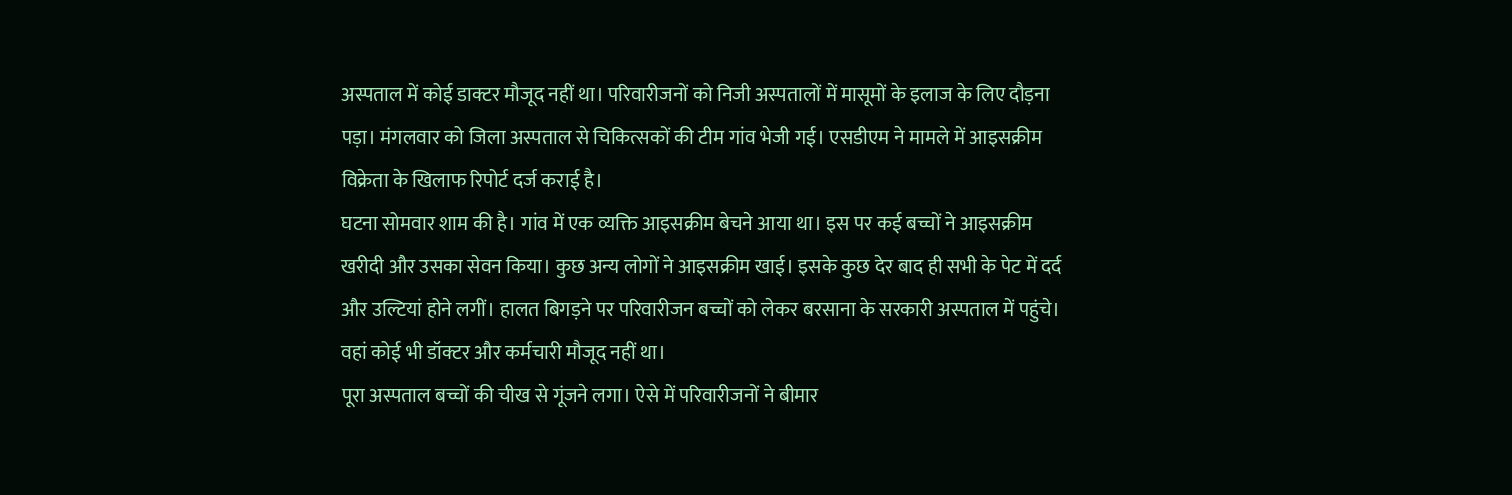अस्पताल में कोई डाक्टर मौजूद नहीं था। परिवारीजनों को निजी अस्पतालों में मासूमों के इलाज के लिए दौड़ना पड़ा। मंगलवार को जिला अस्पताल से चिकित्सकों की टीम गांव भेजी गई। एसडीएम ने मामले में आइसक्रीम विक्रेता के खिलाफ रिपोर्ट दर्ज कराई है।
घटना सोमवार शाम की है। गांव में एक व्यक्ति आइसक्रीम बेचने आया था। इस पर कई बच्चों ने आइसक्रीम खरीदी और उसका सेवन किया। कुछ अन्य लोगों ने आइसक्रीम खाई। इसके कुछ देर बाद ही सभी के पेट में दर्द और उल्टियां होने लगीं। हालत बिगड़ने पर परिवारीजन बच्चों को लेकर बरसाना के सरकारी अस्पताल में पहुंचे। वहां कोई भी डॉक्टर और कर्मचारी मौजूद नहीं था।
पूरा अस्पताल बच्चों की चीख से गूंजने लगा। ऐसे में परिवारीजनों ने बीमार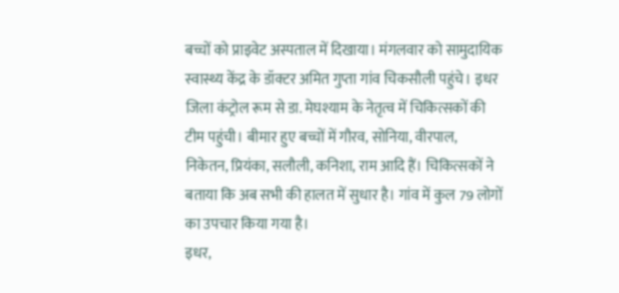बच्चों को प्राइवेट अस्पताल में दिखाया। मंगलवार को सामुदायिक स्वास्थ्य केंद्र के डॉक्टर अमित गुप्ता गांव चिकसौली पहुंचे। इधर जिला कंट्रोल रूम से डा. मेघश्याम के नेतृत्व में चिकित्सकों की टीम पहुंची। बीमार हुए बच्चों में गौरव, सोनिया, वीरपाल, निकेतन, प्रियंका, सलौली, कनिशा, राम आदि हैं। चिकित्सकों ने बताया कि अब सभी की हालत में सुधार है। गांव में कुल 79 लोगों का उपचार किया गया है।
इधर,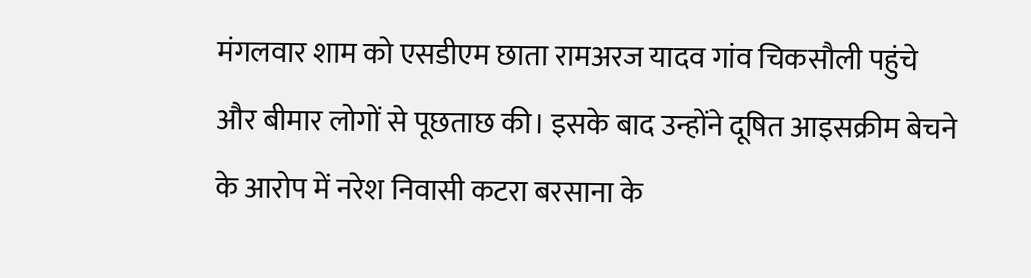मंगलवार शाम को एसडीएम छाता रामअरज यादव गांव चिकसौली पहुंचे और बीमार लोगों से पूछताछ की। इसके बाद उन्होंने दूषित आइसक्रीम बेचने के आरोप में नरेश निवासी कटरा बरसाना के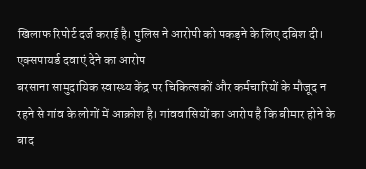खिलाफ रिपोर्ट दर्ज कराई है। पुलिस ने आरोपी को पकड़ने के लिए दबिश दी।
एक्सपायर्ड दवाएं देने का आरोप
बरसाना सामुदायिक स्वास्थ्य केंद्र पर चिकित्सकों और कर्मचारियों के मौजूद न रहने से गांव के लोगों में आक्रोश है। गांववासियों का आरोप है कि बीमार होने के बाद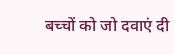बच्चों को जो दवाएं दी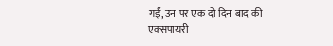गईं, उन पर एक दो दिन बाद की एक्सपायरी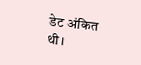डेट अंकित थी।